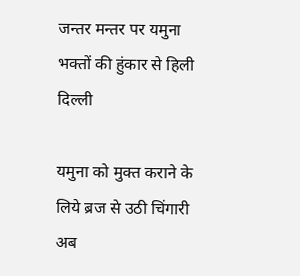जन्तर मन्तर पर यमुना भक्तों की हुंकार से हिली दिल्ली

यमुना को मुक्त कराने के लिये ब्रज से उठी चिंगारी अब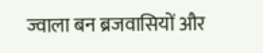ज्वाला बन ब्रजवासियों और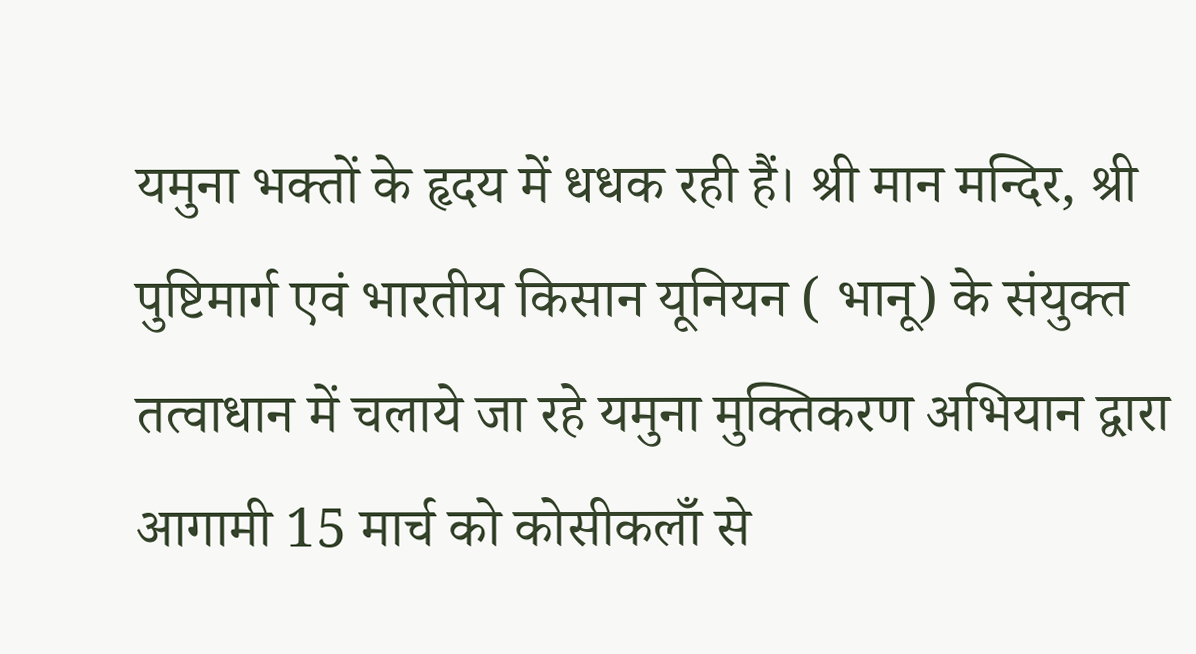यमुना भक्तों के हृदय में धधक रही हैं। श्री मान मन्दिर, श्री पुष्टिमार्ग एवं भारतीय किसान यूनियन ( भानू) के संयुक्त तत्वाधान में चलाये जा रहे यमुना मुक्तिकरण अभियान द्वारा आगामी 15 मार्च को कोसीकलाँ से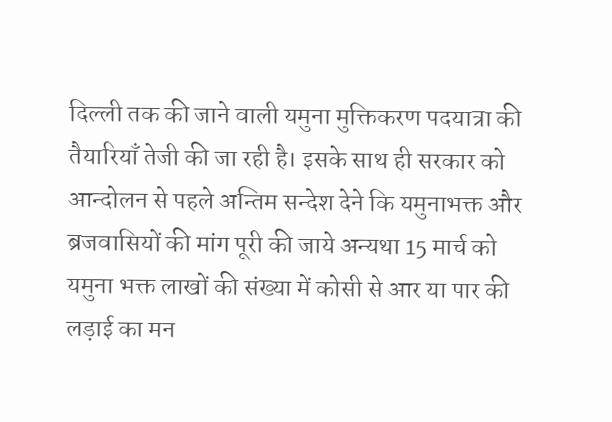दिल्ली तक की जाने वाली यमुना मुक्तिकरण पदयात्रा की तैयारियाँ तेजी की जा रही है। इसके साथ ही सरकार को आन्दोलन से पहले अन्तिम सन्देश देने कि यमुनाभक्त और ब्रजवासियों की मांग पूरी की जाये अन्यथा 15 मार्च को यमुना भक्त लाखों की संख्या में कोसी से आर या पार की लड़ाई का मन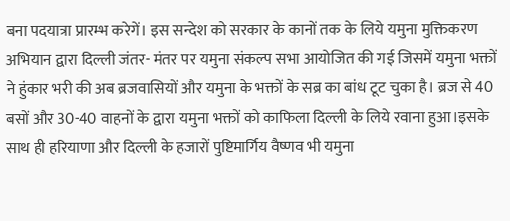बना पदयात्रा प्रारम्भ करेगें। इस सन्देश को सरकार के कानों तक के लिये यमुना मुक्तिकरण अभियान द्वारा दिल्ली जंतर- मंतर पर यमुना संकल्प सभा आयोजित की गई जिसमें यमुना भक्तों ने हुंकार भरी की अब ब्रजवासियों और यमुना के भक्तों के सब्र का बांध टूट चुका है। ब्रज से 40 बसों और 30-40 वाहनों के द्वारा यमुना भक्तों को काफिला दिल्ली के लिये रवाना हुआ।इसके साथ ही हरियाणा और दिल्ली के हजारों पुष्टिमार्गिय वैष्णव भी यमुना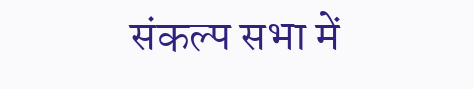संकल्प सभा में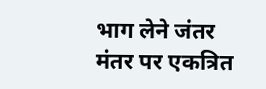भाग लेने जंतर मंतर पर एकत्रित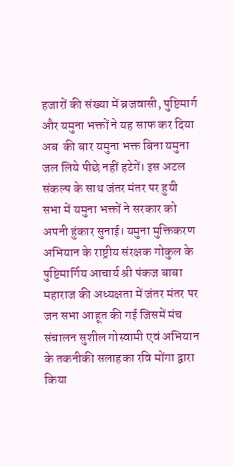हजारों की संख्या में ब्रजवासी, पुष्टिमार्ग और यमुना भक्तों ने यह साफ कर दिया  अब  की बार यमुना भक्त बिना यमुना जल लिये पीछे नहीं हटेगें। इस अटल संकल्प के साथ जंतर मंतर पर हुयी सभा में यमुना भक्तों ने सरकार को अपनी हुंकार सुनाई। यमुना मुक्तिकरण अभियान के राष्ट्रीय संरक्षक गोकुल के पुष्टिमार्गिय आचार्य श्री पंकज बाबा महाराज की अध्यक्षता में जंतर मंतर पर जन सभा आहूत की गई जिसमें मंच संचालन सुशील गोस्वामी एवं अभियान के तकनीकी सलाहका रवि मोंगा द्वारा किया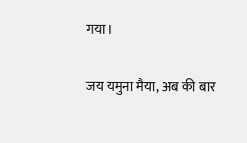गया।

जय यमुना मैया, अब की बार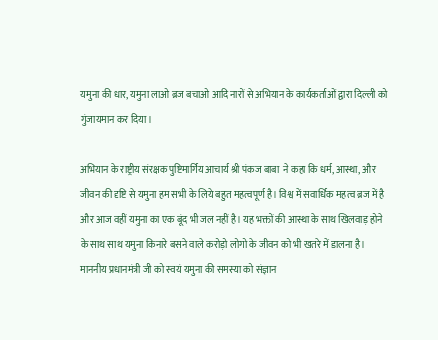यमुना की धार, यमुना लाओ ब्रज बचाओ आदि नारों से अभियान के कार्यकर्ताओं द्वारा दिल्ली को गुंजायमान कर दिया।

अभियान के राष्ट्रीय संरक्षक पुष्टिमार्गिय आचार्य श्री पंकज बाबा  ने कहा कि धर्म, आस्था, और जीवन की दृष्टि से यमुना हम सभी के लिये बहुत महत्वपूर्ण है। विश्व में सवार्धिक महत्व ब्रज में है और आज वहीं यमुना का एक बूंद भी जल नहीं है। यह भक्तों की आस्था के साथ खिलवाड़ होने के साथ साथ यमुना किनारे बसने वाले करोड़ो लोगो के जीवन को भी खतरे में डालना है। माननीय प्रधानमंत्री जी को स्वयं यमुना की समस्या को संज्ञान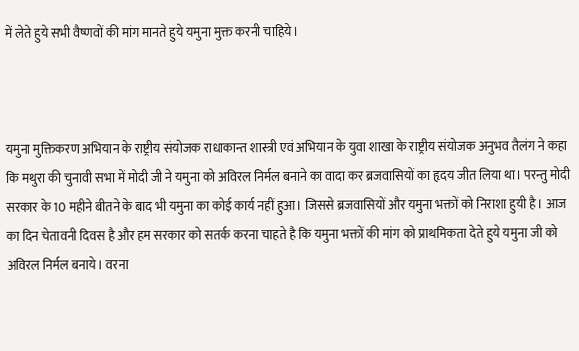में लेते हुये सभी वैष्णवों की मांग मानते हुये यमुना मुक्त करनी चाहिये।



यमुना मुक्तिकरण अभियान के राष्ट्रीय संयोजक राधाकान्त शास्त्री एवं अभियान के युवा शाखा के राष्ट्रीय संयोजक अनुभव तैलंग ने कहा कि मथुरा की चुनावी सभा में मोदी जी ने यमुना को अविरल निर्मल बनाने का वादा कर ब्रजवासियों का हृदय जीत लिया था। परन्तु मोदी सरकार के 10 महीने बीतने के बाद भी यमुना का कोई कार्य नहीं हुआ। जिससे ब्रजवासियों और यमुना भक्तों को निराशा हुयी है। आज का दिन चेतावनी दिवस है और हम सरकार को सतर्क करना चाहते है कि यमुना भक्तों की मांग को प्राथमिकता देते हुये यमुना जी को अविरल निर्मल बनाये। वरना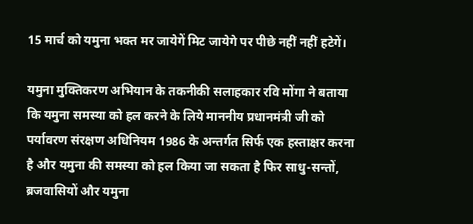15 मार्च को यमुना भक्त मर जायेगें मिट जायेगे पर पीछे नहीं नहीं हटेगें।

यमुना मुक्तिकरण अभियान के तकनीकी सलाहकार रवि मोंगा ने बताया कि यमुना समस्या को हल करने के लिये माननीय प्रधानमंत्री जी को पर्यावरण संरक्षण अधिनियम 1986 के अन्तर्गत सिर्फ एक हस्ताक्षर करना है और यमुना की समस्या को हल किया जा सकता है फिर साधु-सन्तों, ब्रजवासियों और यमुना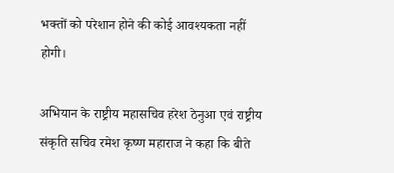भक्तों को परेशान होने की कोई आवश्यकता नहीं होगी।

अभियान के राष्ट्रीय महासचिव हरेश ठेनुआ एवं राष्ट्रीय संकृति सचिव रमेश कृष्ण महाराज ने कहा कि बीते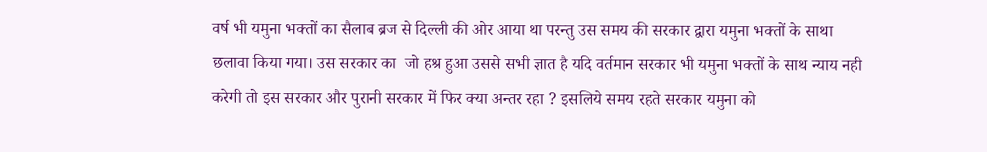वर्ष भी यमुना भक्तों का सैलाब ब्रज से दिल्ली की ओर आया था परन्तु उस समय की सरकार द्वारा यमुना भक्तों के साथा छलावा किया गया। उस सरकार का  जो हश्र हुआ उससे सभी ज्ञात है यदि वर्तमान सरकार भी यमुना भक्तों के साथ न्याय नही करेगी तो इस सरकार और पुरानी सरकार में फिर क्या अन्तर रहा ? इसलिये समय रहते सरकार यमुना को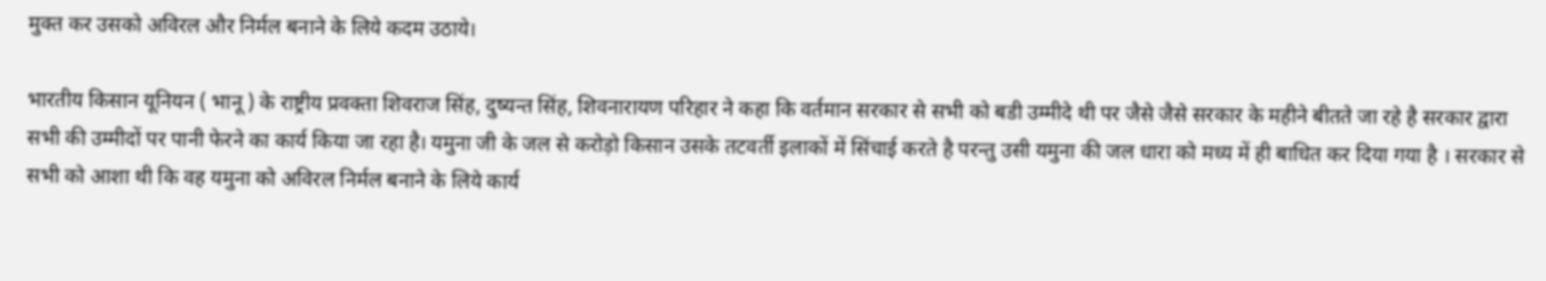मुक्त कर उसको अविरल और निर्मल बनाने के लिये कदम उठाये।

भारतीय किसान यूनियन ( भानू ) के राष्ट्रीय प्रवक्ता शिवराज सिंह, दुष्यन्त सिंह, शिवनारायण परिहार ने कहा कि वर्तमान सरकार से सभी को बडी उम्मीदे थी पर जैसे जैसे सरकार के महीने बीतते जा रहे है सरकार द्वारा सभी की उम्मीदों पर पानी फेरने का कार्य किया जा रहा है। यमुना जी के जल से करोड़ो किसान उसके तटवर्ती इलाकों में सिंचाई करते है परन्तु उसी यमुना की जल धारा को मध्य में ही बाधित कर दिया गया है । सरकार से सभी को आशा थी कि वह यमुना को अविरल निर्मल बनाने के लिये कार्य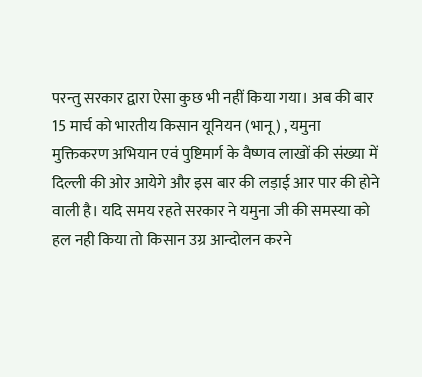परन्तु सरकार द्वारा ऐसा कुछ भी नहीं किया गया। अब की बार 15 मार्च को भारतीय किसान यूनियन (भानू) , यमुना मुक्तिकरण अभियान एवं पुष्टिमार्ग के वैष्णव लाखों की संख्या में दिल्ली की ओर आयेगे और इस बार की लड़ाई आर पार की होने वाली है। यदि समय रहते सरकार ने यमुना जी की समस्या को हल नही किया तो किसान उग्र आन्दोलन करने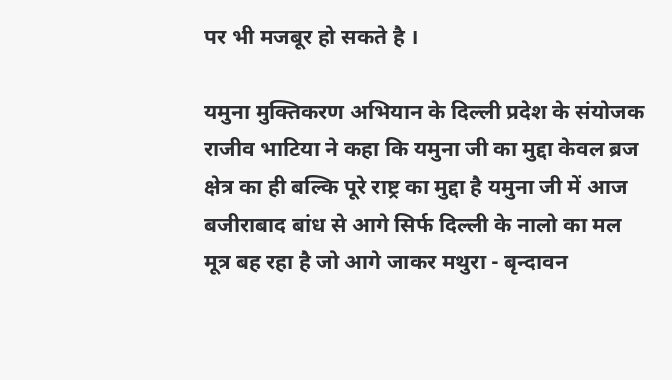पर भी मजबूर हो सकते है ।

यमुना मुक्तिकरण अभियान के दिल्ली प्रदेश के संयोजक राजीव भाटिया ने कहा कि यमुना जी का मुद्दा केवल ब्रज क्षेत्र का ही बल्कि पूरे राष्ट्र का मुद्दा है यमुना जी में आज बजीराबाद बांध से आगे सिर्फ दिल्ली के नालो का मल मूत्र बह रहा है जो आगे जाकर मथुरा - बृन्दावन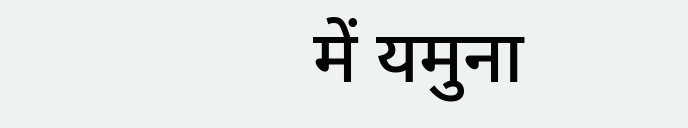में यमुना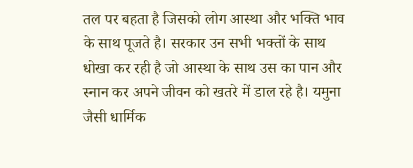तल पर बहता है जिसको लोग आस्था और भक्ति भाव के साथ पूजते है। सरकार उन सभी भक्तों के साथ धोखा कर रही है जो आस्था के साथ उस का पान और स्नान कर अपने जीवन को खतरे में डाल रहे है। यमुना जैसी धार्मिक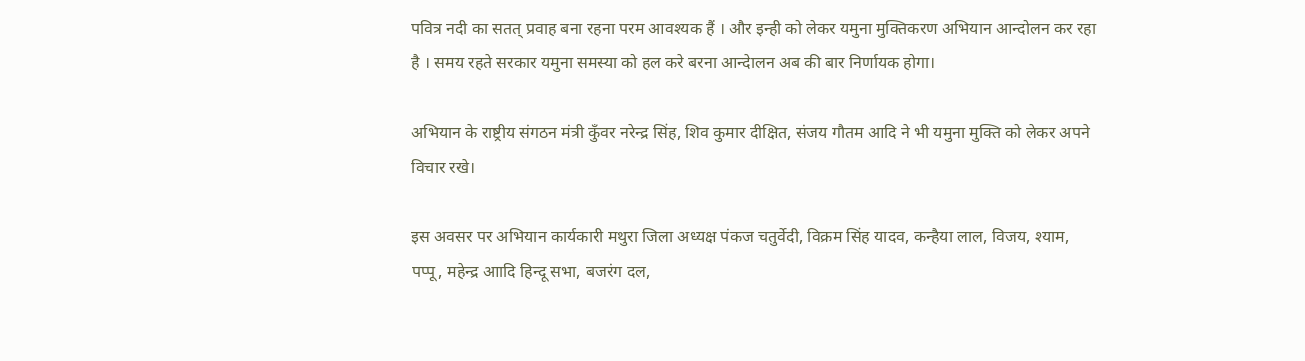पवित्र नदी का सतत् प्रवाह बना रहना परम आवश्यक हैं । और इन्ही को लेकर यमुना मुक्तिकरण अभियान आन्दोलन कर रहा है । समय रहते सरकार यमुना समस्या को हल करे बरना आन्देालन अब की बार निर्णायक होगा।

अभियान के राष्ट्रीय संगठन मंत्री कुँवर नरेन्द्र सिंह, शिव कुमार दीक्षित, संजय गौतम आदि ने भी यमुना मुक्ति को लेकर अपने विचार रखे।

इस अवसर पर अभियान कार्यकारी मथुरा जिला अध्यक्ष पंकज चतुर्वेदी, विक्रम सिंह यादव, कन्हैया लाल, विजय, श्याम, पप्पू, महेन्द्र आादि हिन्दू सभा, बजरंग दल,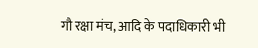गौ रक्षा मंच, आदि के पदाधिकारी भी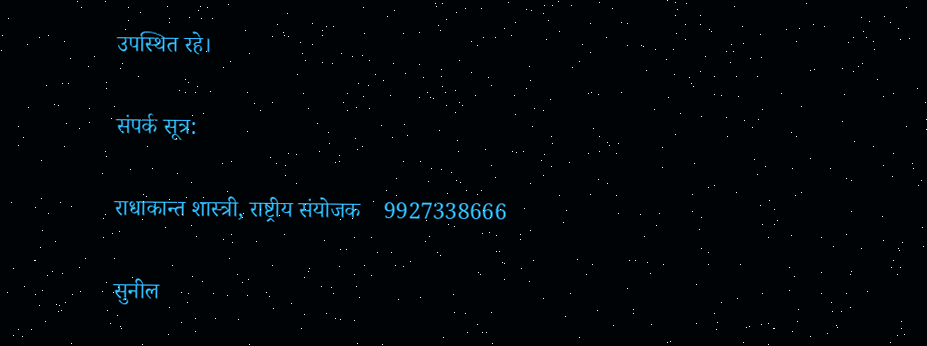उपस्थित रहे।

संपर्क सूत्र:

राधाकान्त शास्त्री, राष्ट्रीय संयोजक    9927338666

सुनील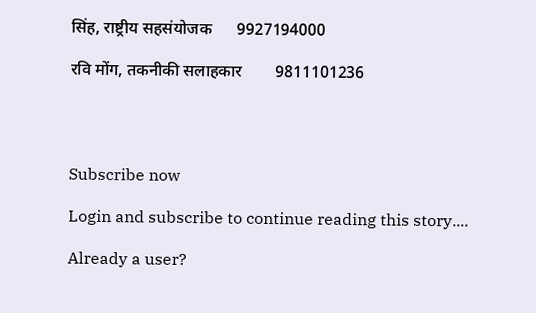सिंह, राष्ट्रीय सहसंयोजक      9927194000

रवि मोंग, तकनीकी सलाहकार        9811101236




Subscribe now

Login and subscribe to continue reading this story....

Already a user?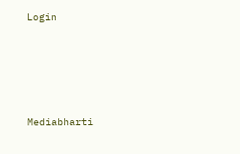Login






Mediabharti